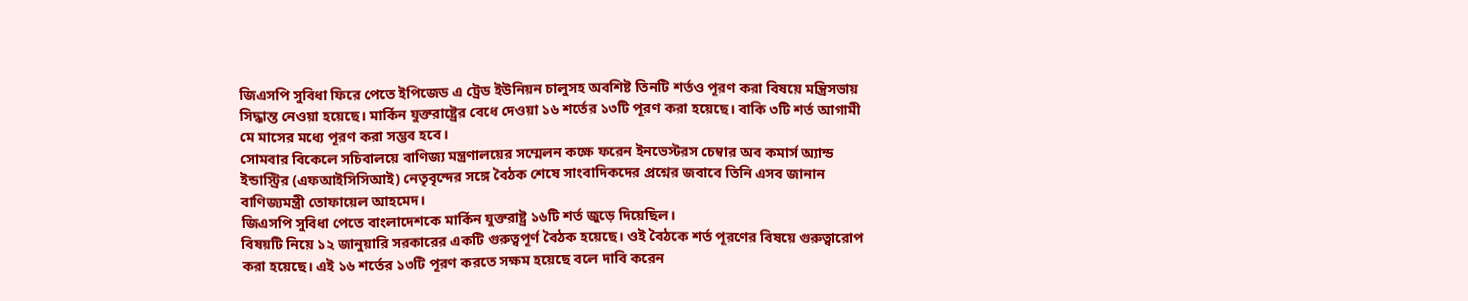জিএসপি সুবিধা ফিরে পেতে ইপিজেড এ ট্রেড ইউনিয়ন চালুসহ অবশিষ্ট তিনটি শর্তও পূরণ করা বিষয়ে মন্ত্রিসভায় সিদ্ধান্ত নেওয়া হয়েছে। মার্কিন যুক্তরাষ্ট্রের বেধে দেওয়া ১৬ শর্তের ১৩টি পূরণ করা হয়েছে। বাকি ৩টি শর্ত আগামী মে মাসের মধ্যে পূরণ করা সম্ভব হবে।
সোমবার বিকেলে সচিবালয়ে বাণিজ্য মন্ত্রণালয়ের সম্মেলন কক্ষে ফরেন ইনভেস্টরস চেম্বার অব কমার্স অ্যান্ড ইন্ডাস্ট্রির (এফআইসিসিআই) নেতৃবৃন্দের সঙ্গে বৈঠক শেষে সাংবাদিকদের প্রশ্নের জবাবে তিনি এসব জানান বাণিজ্যমন্ত্রী তোফায়েল আহমেদ।
জিএসপি সুবিধা পেতে বাংলাদেশকে মার্কিন যুক্তরাষ্ট্র ১৬টি শর্ত জুড়ে দিয়েছিল।
বিষয়টি নিয়ে ১২ জানুয়ারি সরকারের একটি গুরুত্বপূর্ণ বৈঠক হয়েছে। ওই বৈঠকে শর্ত পূরণের বিষয়ে গুরুত্বারোপ করা হয়েছে। এই ১৬ শর্তের ১৩টি পূরণ করতে সক্ষম হয়েছে বলে দাবি করেন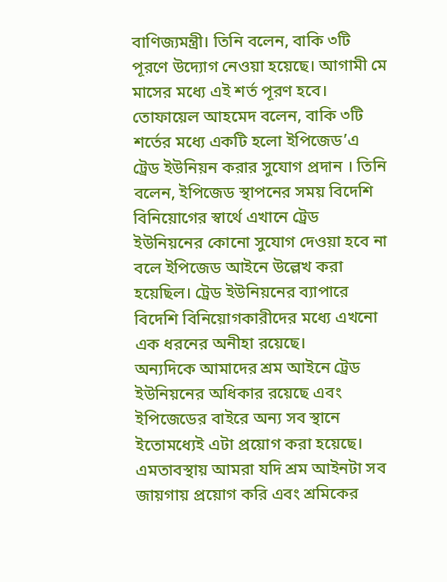বাণিজ্যমন্ত্রী। তিনি বলেন, বাকি ৩টি পূরণে উদ্যোগ নেওয়া হয়েছে। আগামী মে মাসের মধ্যে এই শর্ত পূরণ হবে।
তোফায়েল আহমেদ বলেন, বাকি ৩টি শর্তের মধ্যে একটি হলো ইপিজেড’এ ট্রেড ইউনিয়ন করার সুযোগ প্রদান । তিনি বলেন, ইপিজেড স্থাপনের সময় বিদেশি বিনিয়োগের স্বার্থে এখানে ট্রেড ইউনিয়নের কোনো সুযোগ দেওয়া হবে না বলে ইপিজেড আইনে উল্লেখ করা হয়েছিল। ট্রেড ইউনিয়নের ব্যাপারে বিদেশি বিনিয়োগকারীদের মধ্যে এখনো এক ধরনের অনীহা রয়েছে।
অন্যদিকে আমাদের শ্রম আইনে ট্রেড ইউনিয়নের অধিকার রয়েছে এবং ইপিজেডের বাইরে অন্য সব স্থানে ইতোমধ্যেই এটা প্রয়োগ করা হয়েছে। এমতাবস্থায় আমরা যদি শ্রম আইনটা সব জায়গায় প্রয়োগ করি এবং শ্রমিকের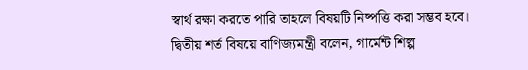স্বার্থ রক্ষা করতে পারি তাহলে বিষয়টি নিষ্পত্তি করা সম্ভব হবে।
দ্বিতীয় শর্ত বিষয়ে বাণিজ্যমন্ত্রী বলেন, গার্মেন্ট শিল্প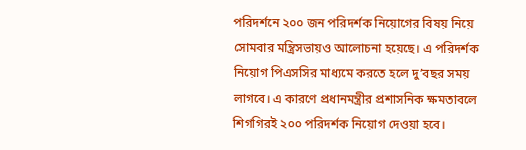পরিদর্শনে ২০০ জন পরিদর্শক নিয়োগের বিষয় নিয়ে সোমবার মন্ত্রিসভায়ও আলোচনা হয়েছে। এ পরিদর্শক নিয়োগ পিএসসির মাধ্যমে করতে হলে দু’বছর সময় লাগবে। এ কারণে প্রধানমন্ত্রীর প্রশাসনিক ক্ষমতাবলে শিগগিরই ২০০ পরিদর্শক নিয়োগ দেওয়া হবে।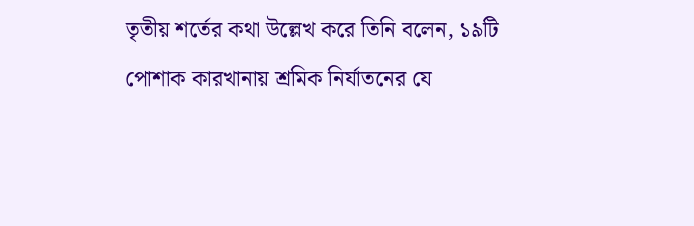তৃতীয় শর্তের কথা উল্লেখ করে তিনি বলেন, ১৯টি পোশাক কারখানায় শ্রমিক নির্যাতনের যে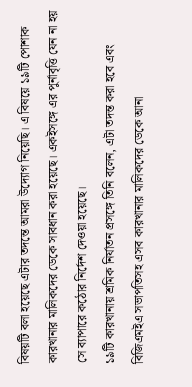বিষয়টি বলা হয়েছে এটার তদন্তে আমরা উদ্যোগ নিয়েছি। এ বিষয়ে ১৯টি পোশাক কারখানার মালিকদের ডেকে সাবধান করা হয়েছে। একইসঙ্গে এর পুর্নাবৃত্তি যেন না হয় সে ব্যাপারে কঠোর নির্দেশ দেওয়া হয়েছে।
১৯টি কারখানায় শ্রমিক নির্যাতন প্রসঙ্গে তিনি বলেন, এটা তদন্ত করা হবে এবং বিজিএমইএ সভাপতিসহ এসব কারখানার মালিকদের ডেকে আনা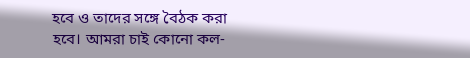হবে ও তাদের সঙ্গে বৈঠক করা হবে। আমরা চাই কোনো কল-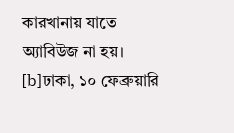কারখানায় যাতে অ্যাবিউজ না হয়।
[b]ঢাকা, ১০ ফেব্রুয়ারি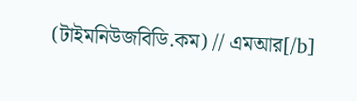(টাইমনিউজবিডি.কম) // এমআর[/b]